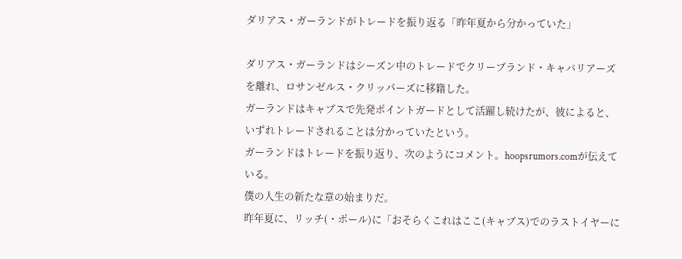ダリアス・ガーランドがトレードを振り返る「昨年夏から分かっていた」

ダリアス・ガーランドはシーズン中のトレードでクリーブランド・キャバリアーズを離れ、ロサンゼルス・クリッパーズに移籍した。
ガーランドはキャブスで先発ポイントガードとして活躍し続けたが、彼によると、いずれトレードされることは分かっていたという。
ガーランドはトレードを振り返り、次のようにコメント。hoopsrumors.comが伝えている。
僕の人生の新たな章の始まりだ。
昨年夏に、リッチ(・ポール)に「おそらくこれはここ(キャブス)でのラストイヤーに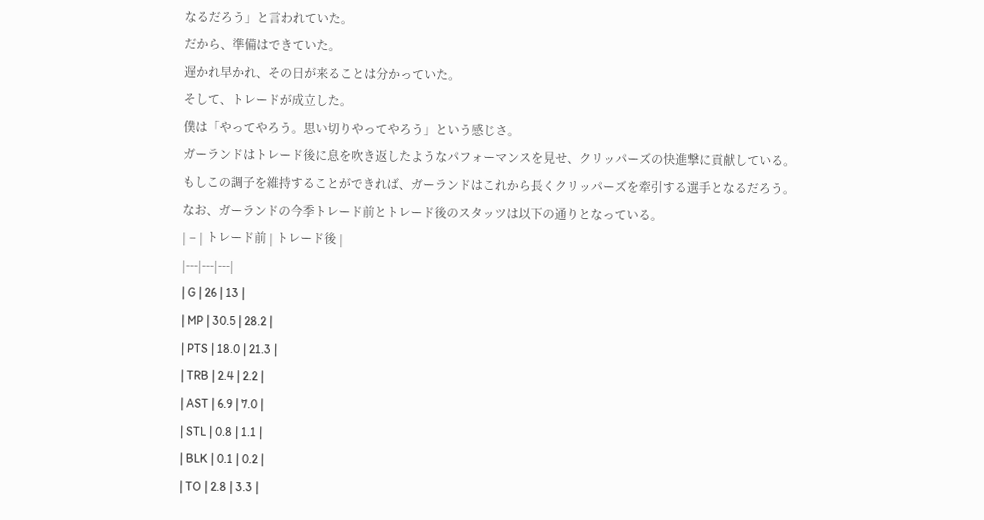なるだろう」と言われていた。
だから、準備はできていた。
遅かれ早かれ、その日が来ることは分かっていた。
そして、トレードが成立した。
僕は「やってやろう。思い切りやってやろう」という感じさ。
ガーランドはトレード後に息を吹き返したようなパフォーマンスを見せ、クリッパーズの快進撃に貢献している。
もしこの調子を維持することができれば、ガーランドはこれから長くクリッパーズを牽引する選手となるだろう。
なお、ガーランドの今季トレード前とトレード後のスタッツは以下の通りとなっている。
| – | トレード前 | トレード後 |
|---|---|---|
| G | 26 | 13 |
| MP | 30.5 | 28.2 |
| PTS | 18.0 | 21.3 |
| TRB | 2.4 | 2.2 |
| AST | 6.9 | 7.0 |
| STL | 0.8 | 1.1 |
| BLK | 0.1 | 0.2 |
| TO | 2.8 | 3.3 |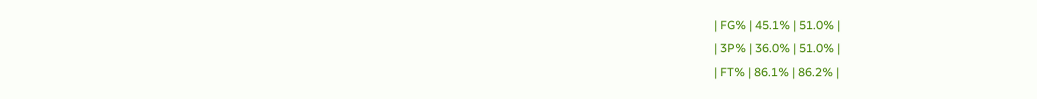| FG% | 45.1% | 51.0% |
| 3P% | 36.0% | 51.0% |
| FT% | 86.1% | 86.2% |